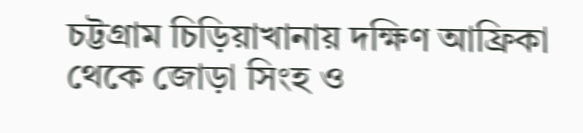চট্টগ্রাম চিড়িয়াখানায় দক্ষিণ আফ্রিকা থেকে জোড়া সিংহ ও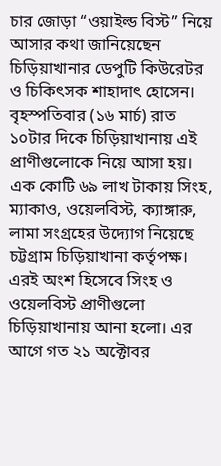চার জোড়া “ওয়াইল্ড বিস্ট” নিয়ে আসার কথা জানিয়েছেন চিড়িয়াখানার ডেপুটি কিউরেটর ও চিকিৎসক শাহাদাৎ হোসেন।
বৃহস্পতিবার (১৬ মার্চ) রাত ১০টার দিকে চিড়িয়াখানায় এই প্রাণীগুলোকে নিয়ে আসা হয়।
এক কোটি ৬৯ লাখ টাকায় সিংহ, ম্যাকাও, ওয়েলবিস্ট, ক্যাঙ্গারু, লামা সংগ্রহের উদ্যোগ নিয়েছে চট্টগ্রাম চিড়িয়াখানা কর্তৃপক্ষ। এরই অংশ হিসেবে সিংহ ও ওয়েলবিস্ট প্রাণীগুলো চিড়িয়াখানায় আনা হলো। এর আগে গত ২১ অক্টোবর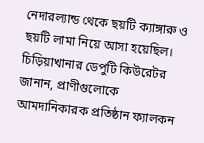নেদারল্যান্ড থেকে ছয়টি ক্যাঙ্গারু ও ছয়টি লামা নিয়ে আসা হয়েছিল।
চিড়িয়াখানার ডেপুটি কিউরেটর জানান, প্রাণীগুলোকে আমদানিকারক প্রতিষ্ঠান ফ্যালকন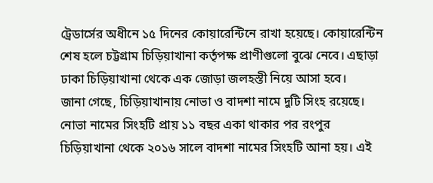ট্রেডার্সের অধীনে ১৫ দিনের কোয়ারেন্টিনে রাখা হয়েছে। কোয়ারেন্টিন শেষ হলে চট্টগ্রাম চিড়িয়াখানা কর্তৃপক্ষ প্রাণীগুলো বুঝে নেবে। এছাড়া ঢাকা চিড়িয়াখানা থেকে এক জোড়া জলহস্তী নিয়ে আসা হবে।
জানা গেছে, চিড়িয়াখানায় নোভা ও বাদশা নামে দুটি সিংহ রয়েছে। নোভা নামের সিংহটি প্রায় ১১ বছর একা থাকার পর রংপুর চিড়িয়াখানা থেকে ২০১৬ সালে বাদশা নামের সিংহটি আনা হয়। এই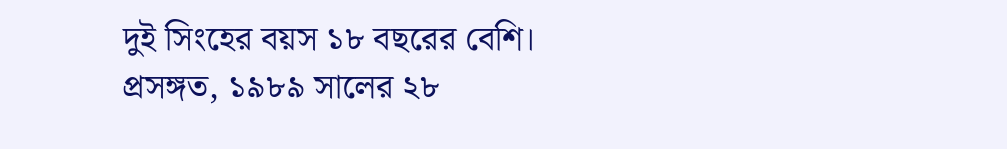দুই সিংহের বয়স ১৮ বছরের বেশি।
প্রসঙ্গত, ১৯৮৯ সালের ২৮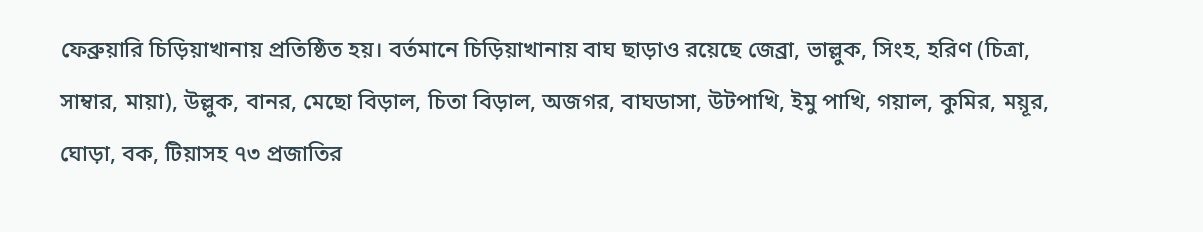ফেব্রুয়ারি চিড়িয়াখানায় প্রতিষ্ঠিত হয়। বর্তমানে চিড়িয়াখানায় বাঘ ছাড়াও রয়েছে জেব্রা, ভাল্লুক, সিংহ, হরিণ (চিত্রা, সাম্বার, মায়া), উল্লুক, বানর, মেছো বিড়াল, চিতা বিড়াল, অজগর, বাঘডাসা, উটপাখি, ইমু পাখি, গয়াল, কুমির, ময়ূর, ঘোড়া, বক, টিয়াসহ ৭৩ প্রজাতির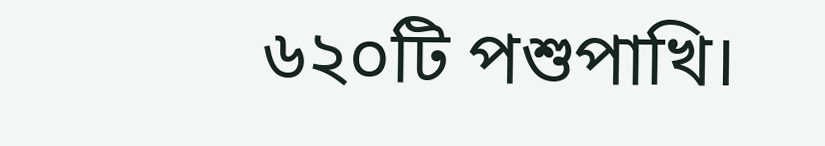৬২০টি পশুপাখি।